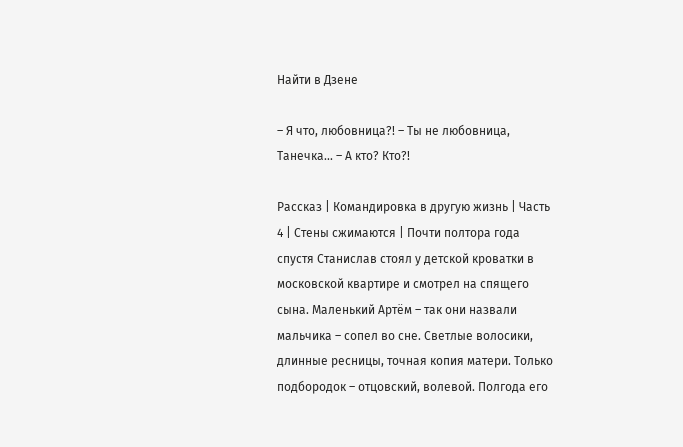Найти в Дзене

– Я что, любовница?! – Ты не любовница, Танечка... – А кто? Кто?!

Рассказ | Командировка в другую жизнь | Часть 4 | Стены сжимаются | Почти полтора года спустя Станислав стоял у детской кроватки в московской квартире и смотрел на спящего сына. Маленький Артём – так они назвали мальчика – сопел во сне. Светлые волосики, длинные ресницы, точная копия матери. Только подбородок – отцовский, волевой. Полгода его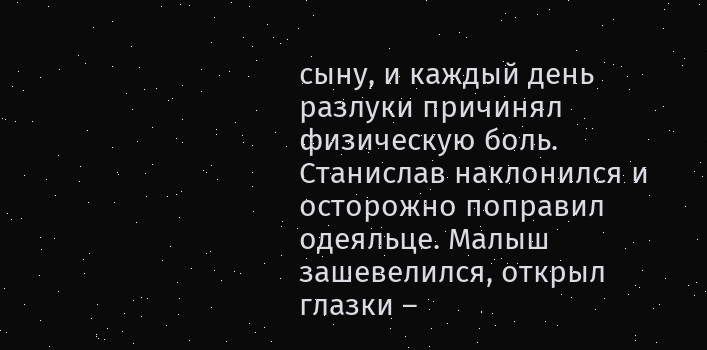сыну, и каждый день разлуки причинял физическую боль. Станислав наклонился и осторожно поправил одеяльце. Малыш зашевелился, открыл глазки –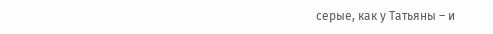серые, как у Татьяны – и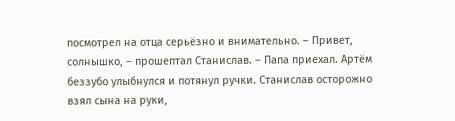посмотрел на отца серьёзно и внимательно. – Привет, солнышко, – прошептал Станислав. – Папа приехал. Артём беззубо улыбнулся и потянул ручки. Станислав осторожно взял сына на руки,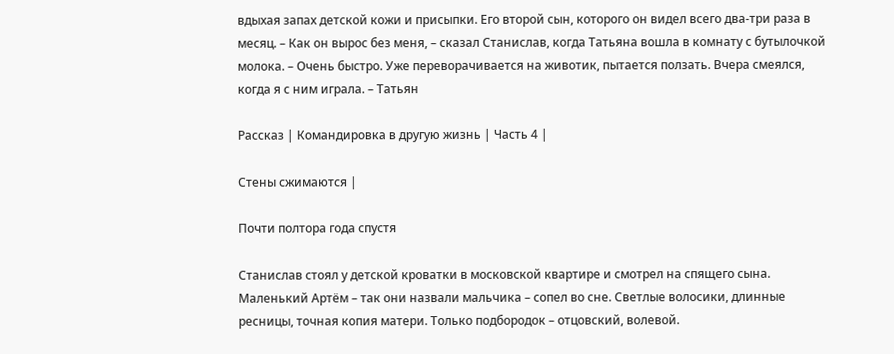вдыхая запах детской кожи и присыпки. Его второй сын, которого он видел всего два-три раза в месяц. – Как он вырос без меня, – сказал Станислав, когда Татьяна вошла в комнату с бутылочкой молока. – Очень быстро. Уже переворачивается на животик, пытается ползать. Вчера смеялся, когда я с ним играла. – Татьян

Рассказ | Командировка в другую жизнь | Часть 4 |

Стены сжимаются |

Почти полтора года спустя

Станислав стоял у детской кроватки в московской квартире и смотрел на спящего сына. Маленький Артём – так они назвали мальчика – сопел во сне. Светлые волосики, длинные ресницы, точная копия матери. Только подбородок – отцовский, волевой.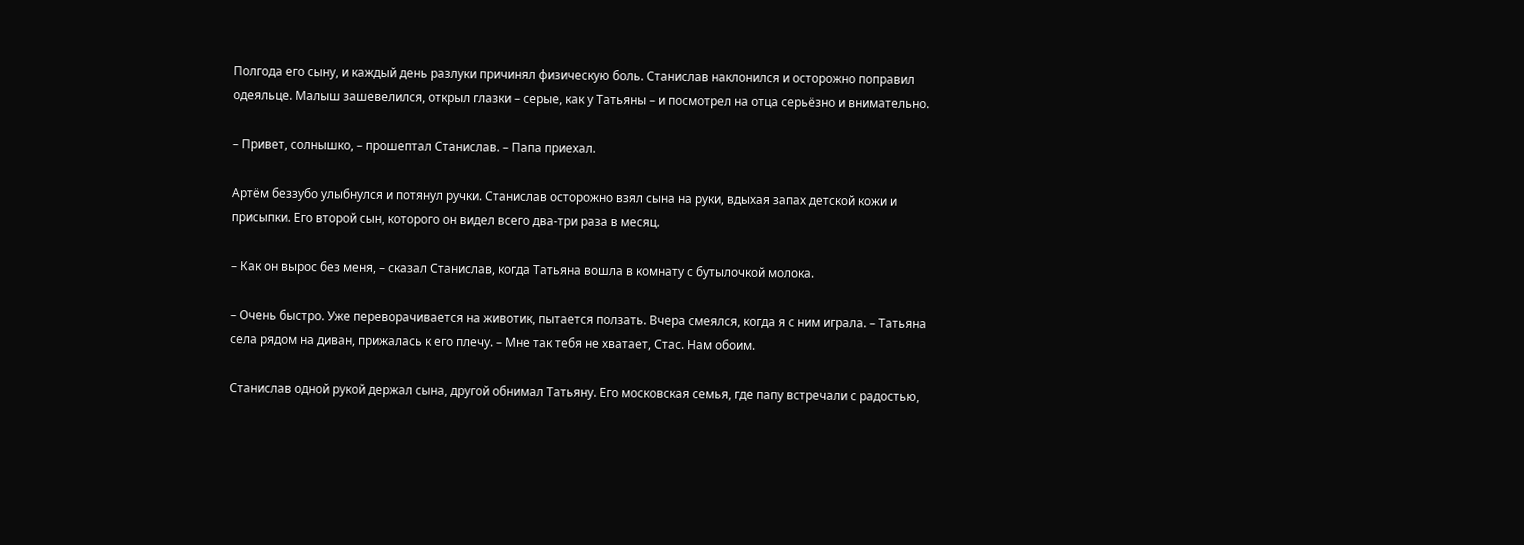Полгода его сыну, и каждый день разлуки причинял физическую боль. Станислав наклонился и осторожно поправил одеяльце. Малыш зашевелился, открыл глазки – серые, как у Татьяны – и посмотрел на отца серьёзно и внимательно.

– Привет, солнышко, – прошептал Станислав. – Папа приехал.

Артём беззубо улыбнулся и потянул ручки. Станислав осторожно взял сына на руки, вдыхая запах детской кожи и присыпки. Его второй сын, которого он видел всего два-три раза в месяц.

– Как он вырос без меня, – сказал Станислав, когда Татьяна вошла в комнату с бутылочкой молока.

– Очень быстро. Уже переворачивается на животик, пытается ползать. Вчера смеялся, когда я с ним играла. – Татьяна села рядом на диван, прижалась к его плечу. – Мне так тебя не хватает, Стас. Нам обоим.

Станислав одной рукой держал сына, другой обнимал Татьяну. Его московская семья, где папу встречали с радостью,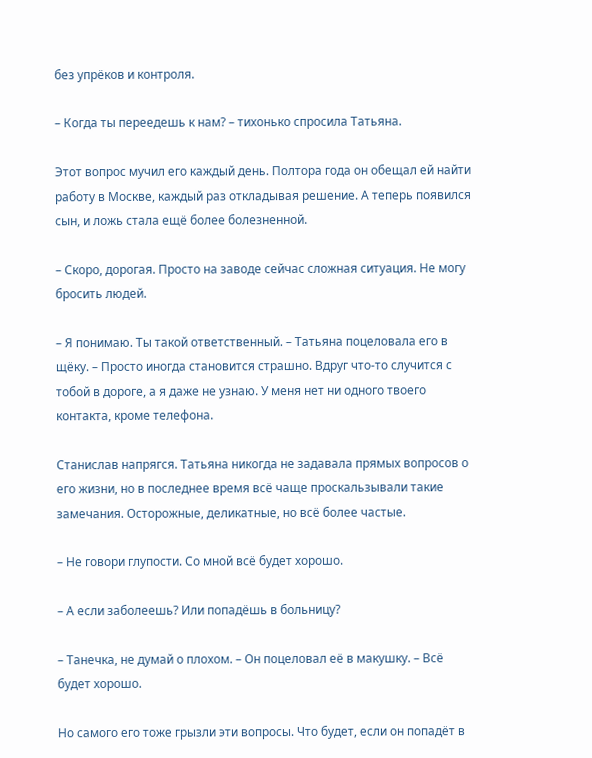без упрёков и контроля.

– Когда ты переедешь к нам? – тихонько спросила Татьяна.

Этот вопрос мучил его каждый день. Полтора года он обещал ей найти работу в Москве, каждый раз откладывая решение. А теперь появился сын, и ложь стала ещё более болезненной.

– Скоро, дорогая. Просто на заводе сейчас сложная ситуация. Не могу бросить людей.

– Я понимаю. Ты такой ответственный. – Татьяна поцеловала его в щёку. – Просто иногда становится страшно. Вдруг что-то случится с тобой в дороге, а я даже не узнаю. У меня нет ни одного твоего контакта, кроме телефона.

Станислав напрягся. Татьяна никогда не задавала прямых вопросов о его жизни, но в последнее время всё чаще проскальзывали такие замечания. Осторожные, деликатные, но всё более частые.

– Не говори глупости. Со мной всё будет хорошо.

– А если заболеешь? Или попадёшь в больницу?

– Танечка, не думай о плохом. – Он поцеловал её в макушку. – Всё будет хорошо.

Но самого его тоже грызли эти вопросы. Что будет, если он попадёт в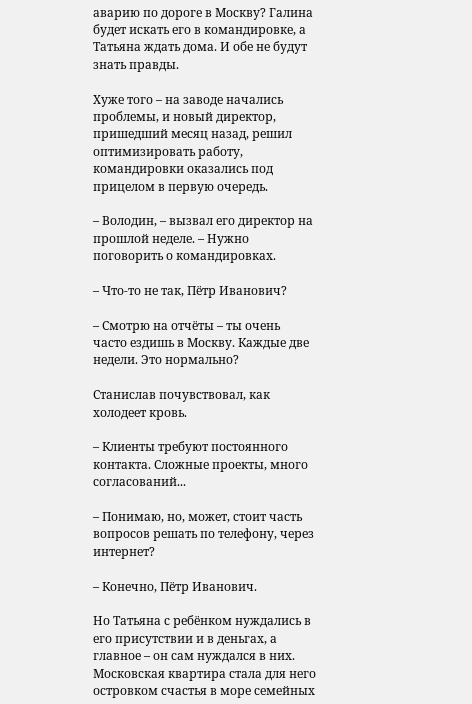аварию по дороге в Москву? Галина будет искать его в командировке, а Татьяна ждать дома. И обе не будут знать правды.

Хуже того – на заводе начались проблемы, и новый директор, пришедший месяц назад, решил оптимизировать работу, командировки оказались под прицелом в первую очередь.

– Володин, – вызвал его директор на прошлой неделе. – Нужно поговорить о командировках.

– Что-то не так, Пётр Иванович?

– Смотрю на отчёты – ты очень часто ездишь в Москву. Каждые две недели. Это нормально?

Станислав почувствовал, как холодеет кровь.

– Клиенты требуют постоянного контакта. Сложные проекты, много согласований...

– Понимаю, но, может, стоит часть вопросов решать по телефону, через интернет?

– Конечно, Пётр Иванович.

Но Татьяна с ребёнком нуждались в его присутствии и в деньгах, а главное – он сам нуждался в них. Московская квартира стала для него островком счастья в море семейных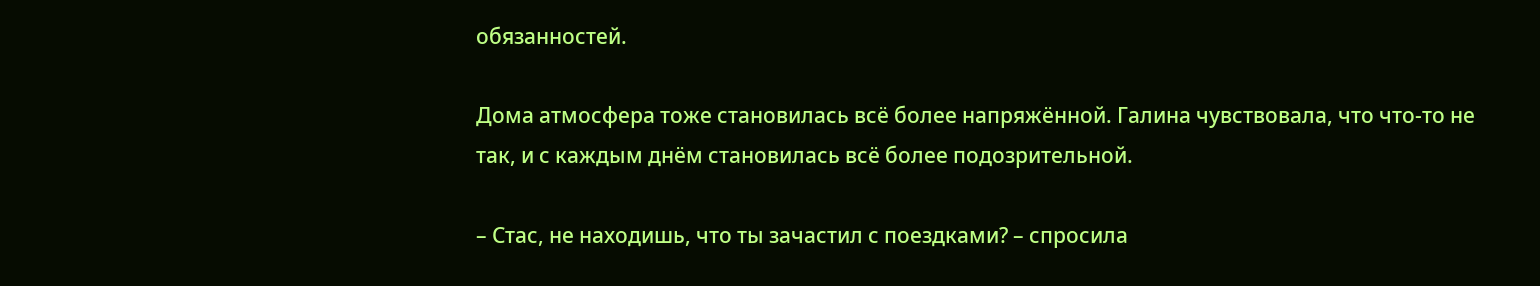обязанностей.

Дома атмосфера тоже становилась всё более напряжённой. Галина чувствовала, что что-то не так, и с каждым днём становилась всё более подозрительной.

– Стас, не находишь, что ты зачастил с поездками? – спросила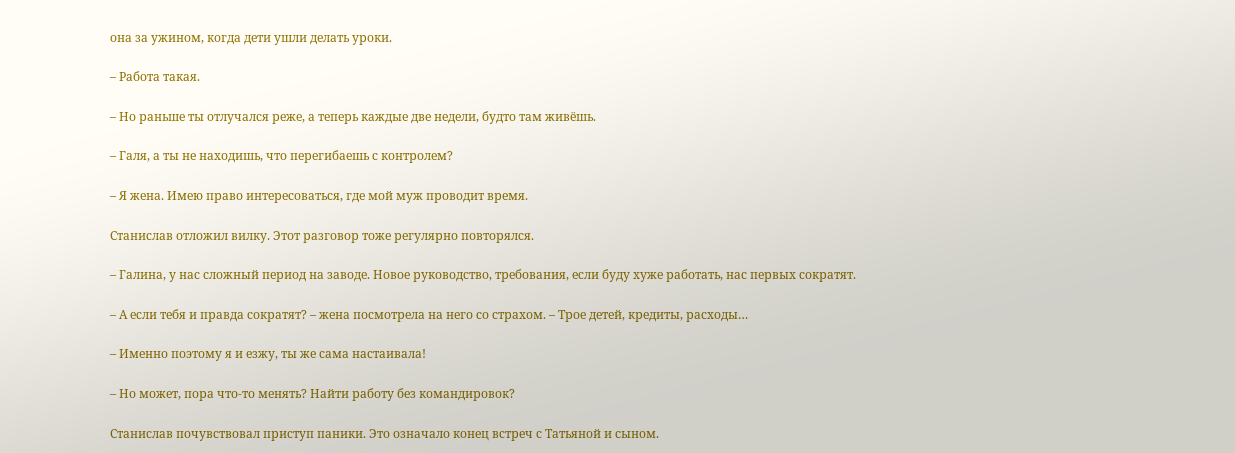она за ужином, когда дети ушли делать уроки.

– Работа такая.

– Но раньше ты отлучался реже, а теперь каждые две недели, будто там живёшь.

– Галя, а ты не находишь, что перегибаешь с контролем?

– Я жена. Имею право интересоваться, где мой муж проводит время.

Станислав отложил вилку. Этот разговор тоже регулярно повторялся.

– Галина, у нас сложный период на заводе. Новое руководство, требования, если буду хуже работать, нас первых сократят.

– А если тебя и правда сократят? – жена посмотрела на него со страхом. – Трое детей, кредиты, расходы…

– Именно поэтому я и езжу, ты же сама настаивала!

– Но может, пора что-то менять? Найти работу без командировок?

Станислав почувствовал приступ паники. Это означало конец встреч с Татьяной и сыном.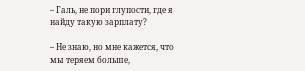– Галь, не пори глупости, где я найду такую зарплату?

– Не знаю, но мне кажется, что мы теряем больше,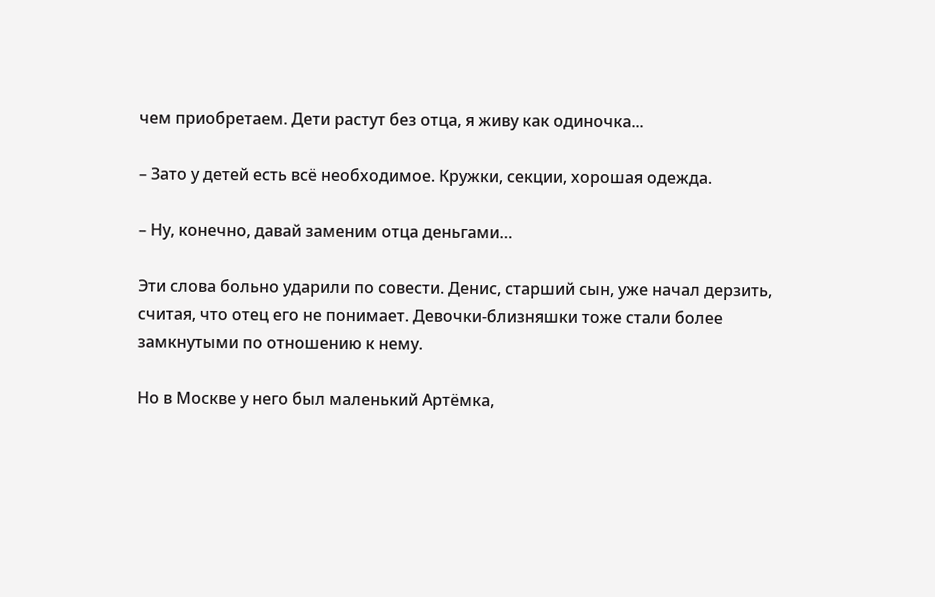чем приобретаем. Дети растут без отца, я живу как одиночка...

– Зато у детей есть всё необходимое. Кружки, секции, хорошая одежда.

– Ну, конечно, давай заменим отца деньгами…

Эти слова больно ударили по совести. Денис, старший сын, уже начал дерзить, считая, что отец его не понимает. Девочки-близняшки тоже стали более замкнутыми по отношению к нему.

Но в Москве у него был маленький Артёмка,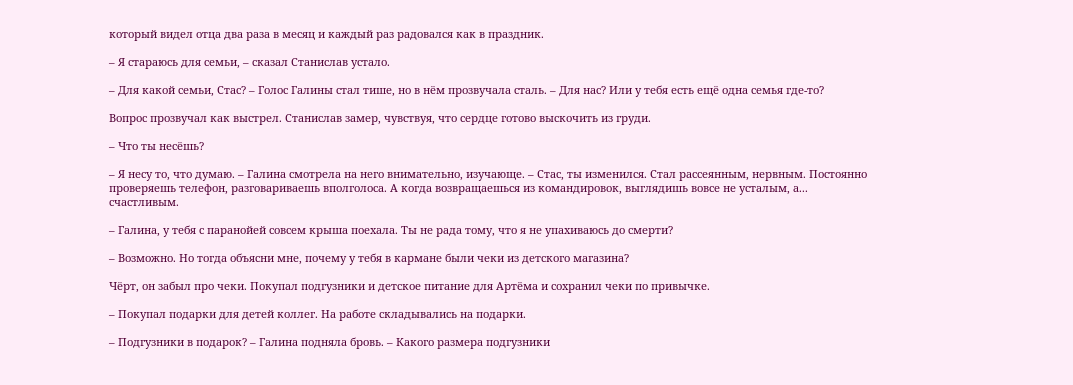который видел отца два раза в месяц и каждый раз радовался как в праздник.

– Я стараюсь для семьи, – сказал Станислав устало.

– Для какой семьи, Стас? – Голос Галины стал тише, но в нём прозвучала сталь. – Для нас? Или у тебя есть ещё одна семья где-то?

Вопрос прозвучал как выстрел. Станислав замер, чувствуя, что сердце готово выскочить из груди.

– Что ты несёшь?

– Я несу то, что думаю. – Галина смотрела на него внимательно, изучающе. – Стас, ты изменился. Стал рассеянным, нервным. Постоянно проверяешь телефон, разговариваешь вполголоса. А когда возвращаешься из командировок, выглядишь вовсе не усталым, а... счастливым.

– Галина, у тебя с паранойей совсем крыша поехала. Ты не рада тому, что я не упахиваюсь до смерти?

– Возможно. Но тогда объясни мне, почему у тебя в кармане были чеки из детского магазина?

Чёрт, он забыл про чеки. Покупал подгузники и детское питание для Артёма и сохранил чеки по привычке.

– Покупал подарки для детей коллег. На работе складывались на подарки.

– Подгузники в подарок? – Галина подняла бровь. – Какого размера подгузники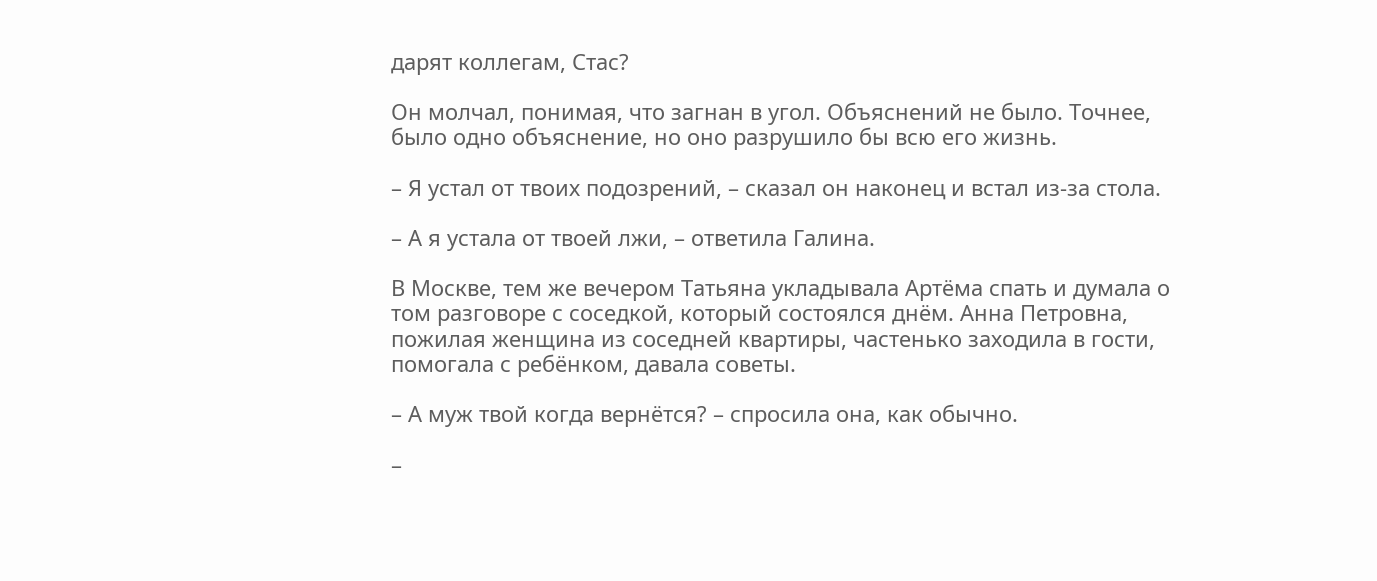дарят коллегам, Стас?

Он молчал, понимая, что загнан в угол. Объяснений не было. Точнее, было одно объяснение, но оно разрушило бы всю его жизнь.

– Я устал от твоих подозрений, – сказал он наконец и встал из-за стола.

– А я устала от твоей лжи, – ответила Галина.

В Москве, тем же вечером Татьяна укладывала Артёма спать и думала о том разговоре с соседкой, который состоялся днём. Анна Петровна, пожилая женщина из соседней квартиры, частенько заходила в гости, помогала с ребёнком, давала советы.

– А муж твой когда вернётся? – спросила она, как обычно.

–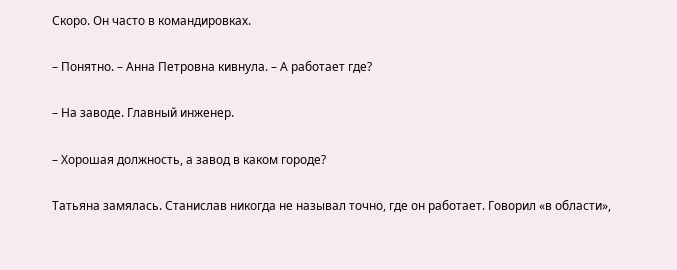Скоро. Он часто в командировках.

– Понятно. – Анна Петровна кивнула. – А работает где?

– На заводе. Главный инженер.

– Хорошая должность, а завод в каком городе?

Татьяна замялась. Станислав никогда не называл точно, где он работает. Говорил «в области»,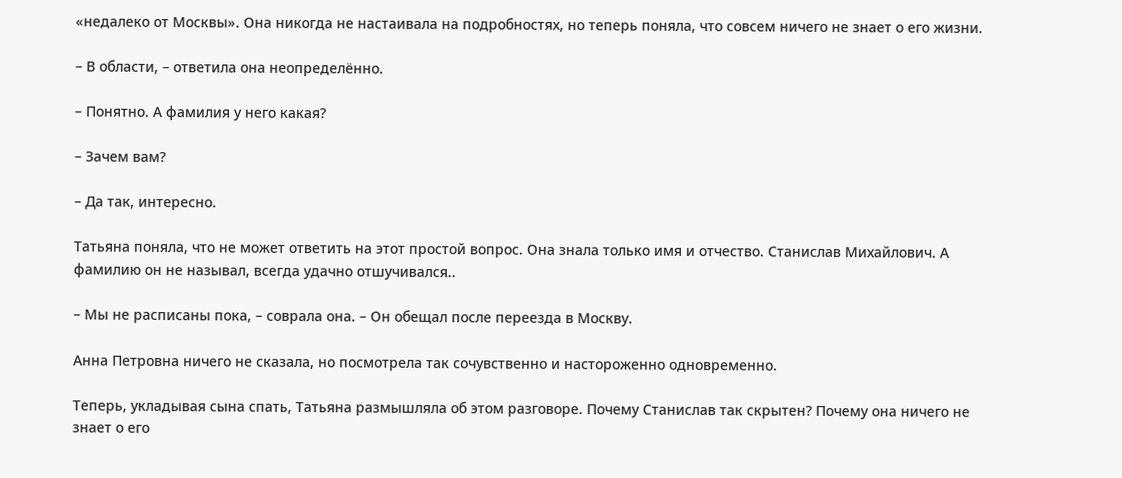«недалеко от Москвы». Она никогда не настаивала на подробностях, но теперь поняла, что совсем ничего не знает о его жизни.

– В области, – ответила она неопределённо.

– Понятно. А фамилия у него какая?

– Зачем вам?

– Да так, интересно.

Татьяна поняла, что не может ответить на этот простой вопрос. Она знала только имя и отчество. Станислав Михайлович. А фамилию он не называл, всегда удачно отшучивался..

– Мы не расписаны пока, – соврала она. – Он обещал после переезда в Москву.

Анна Петровна ничего не сказала, но посмотрела так сочувственно и настороженно одновременно.

Теперь, укладывая сына спать, Татьяна размышляла об этом разговоре. Почему Станислав так скрытен? Почему она ничего не знает о его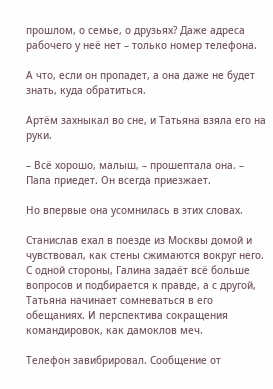прошлом, о семье, о друзьях? Даже адреса рабочего у неё нет – только номер телефона.

А что, если он пропадет, а она даже не будет знать, куда обратиться.

Артём захныкал во сне, и Татьяна взяла его на руки.

– Всё хорошо, малыш, – прошептала она. – Папа приедет. Он всегда приезжает.

Но впервые она усомнилась в этих словах.

Станислав ехал в поезде из Москвы домой и чувствовал, как стены сжимаются вокруг него. С одной стороны, Галина задаёт всё больше вопросов и подбирается к правде, а с другой, Татьяна начинает сомневаться в его обещаниях. И перспектива сокращения командировок, как дамоклов меч.

Телефон завибрировал. Сообщение от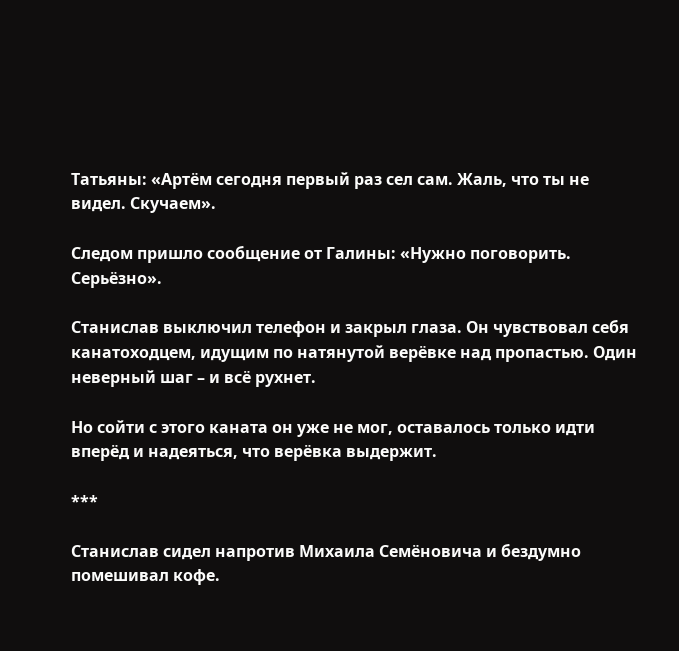Татьяны: «Артём сегодня первый раз сел сам. Жаль, что ты не видел. Скучаем».

Следом пришло сообщение от Галины: «Нужно поговорить. Серьёзно».

Станислав выключил телефон и закрыл глаза. Он чувствовал себя канатоходцем, идущим по натянутой верёвке над пропастью. Один неверный шаг – и всё рухнет.

Но сойти с этого каната он уже не мог, оставалось только идти вперёд и надеяться, что верёвка выдержит.

***

Станислав сидел напротив Михаила Семёновича и бездумно помешивал кофе.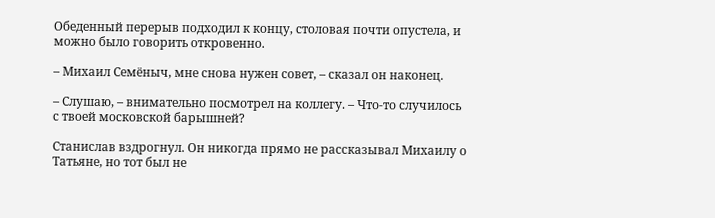Обеденный перерыв подходил к концу, столовая почти опустела, и можно было говорить откровенно.

– Михаил Семёныч, мне снова нужен совет, – сказал он наконец.

– Слушаю, – внимательно посмотрел на коллегу. – Что-то случилось с твоей московской барышней?

Станислав вздрогнул. Он никогда прямо не рассказывал Михаилу о Татьяне, но тот был не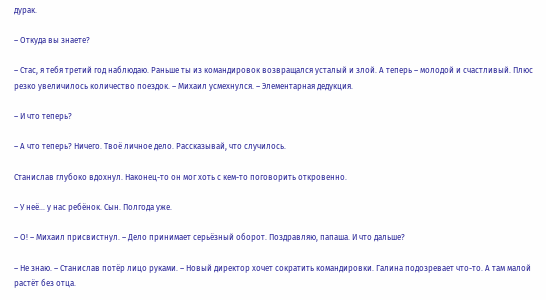дурак.

– Откуда вы знаете?

– Стас, я тебя третий год наблюдаю. Раньше ты из командировок возвращался усталый и злой. А теперь – молодой и счастливый. Плюс резко увеличилось количество поездок. – Михаил усмехнулся. – Элементарная дедукция.

– И что теперь?

– А что теперь? Ничего. Твоё личное дело. Рассказывай, что случилось.

Станислав глубоко вдохнул. Наконец-то он мог хоть с кем-то поговорить откровенно.

– У неё... у нас ребёнок. Сын. Полгода уже.

– О! – Михаил присвистнул. – Дело принимает серьёзный оборот. Поздравляю, папаша. И что дальше?

– Не знаю. – Станислав потёр лицо руками. – Новый директор хочет сократить командировки. Галина подозревает что-то. А там малой растёт без отца.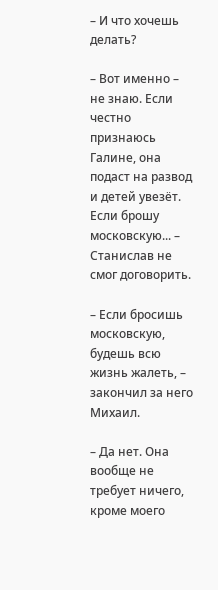– И что хочешь делать?

– Вот именно – не знаю. Если честно признаюсь Галине, она подаст на развод и детей увезёт. Если брошу московскую... – Станислав не смог договорить.

– Если бросишь московскую, будешь всю жизнь жалеть, – закончил за него Михаил.

– Да нет. Она вообще не требует ничего, кроме моего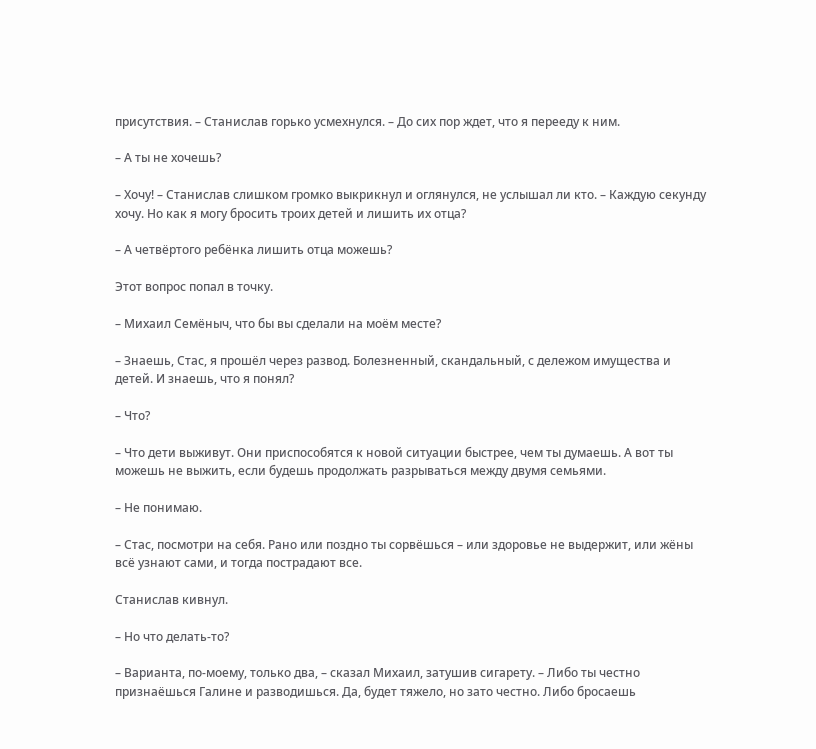присутствия. – Станислав горько усмехнулся. – До сих пор ждет, что я перееду к ним.

– А ты не хочешь?

– Хочу! – Станислав слишком громко выкрикнул и оглянулся, не услышал ли кто. – Каждую секунду хочу. Но как я могу бросить троих детей и лишить их отца?

– А четвёртого ребёнка лишить отца можешь?

Этот вопрос попал в точку.

– Михаил Семёныч, что бы вы сделали на моём месте?

– Знаешь, Стас, я прошёл через развод. Болезненный, скандальный, с дележом имущества и детей. И знаешь, что я понял?

– Что?

– Что дети выживут. Они приспособятся к новой ситуации быстрее, чем ты думаешь. А вот ты можешь не выжить, если будешь продолжать разрываться между двумя семьями.

– Не понимаю.

– Стас, посмотри на себя. Рано или поздно ты сорвёшься – или здоровье не выдержит, или жёны всё узнают сами, и тогда пострадают все.

Станислав кивнул.

– Но что делать-то?

– Варианта, по-моему, только два, – сказал Михаил, затушив сигарету. – Либо ты честно признаёшься Галине и разводишься. Да, будет тяжело, но зато честно. Либо бросаешь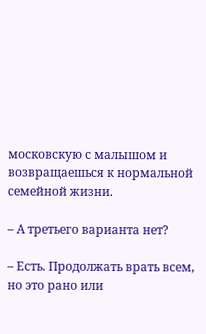московскую с малышом и возвращаешься к нормальной семейной жизни.

– А третьего варианта нет?

– Есть. Продолжать врать всем, но это рано или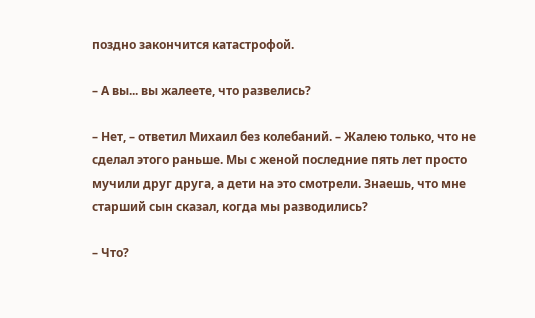поздно закончится катастрофой.

– А вы... вы жалеете, что развелись?

– Нет, – ответил Михаил без колебаний. – Жалею только, что не сделал этого раньше. Мы с женой последние пять лет просто мучили друг друга, а дети на это смотрели. Знаешь, что мне старший сын сказал, когда мы разводились?

– Что?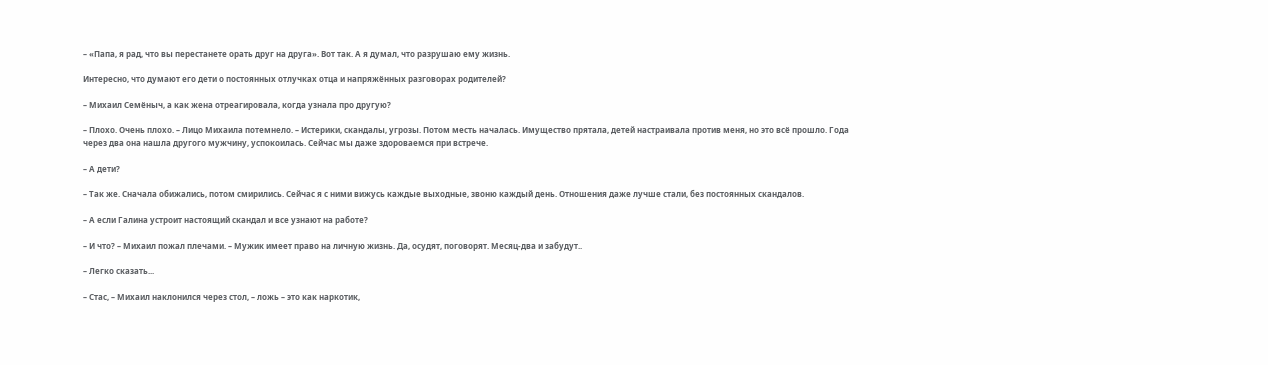– «Папа, я рад, что вы перестанете орать друг на друга». Вот так. А я думал, что разрушаю ему жизнь.

Интересно, что думают его дети о постоянных отлучках отца и напряжённых разговорах родителей?

– Михаил Семёныч, а как жена отреагировала, когда узнала про другую?

– Плохо. Очень плохо. – Лицо Михаила потемнело. – Истерики, скандалы, угрозы. Потом месть началась. Имущество прятала, детей настраивала против меня, но это всё прошло. Года через два она нашла другого мужчину, успокоилась. Сейчас мы даже здороваемся при встрече.

– А дети?

– Так же. Сначала обижались, потом смирились. Сейчас я с ними вижусь каждые выходные, звоню каждый день. Отношения даже лучше стали, без постоянных скандалов.

– А если Галина устроит настоящий скандал и все узнают на работе?

– И что? – Михаил пожал плечами. – Мужик имеет право на личную жизнь. Да, осудят, поговорят. Месяц-два и забудут..

– Легко сказать...

– Стас, – Михаил наклонился через стол, – ложь – это как наркотик,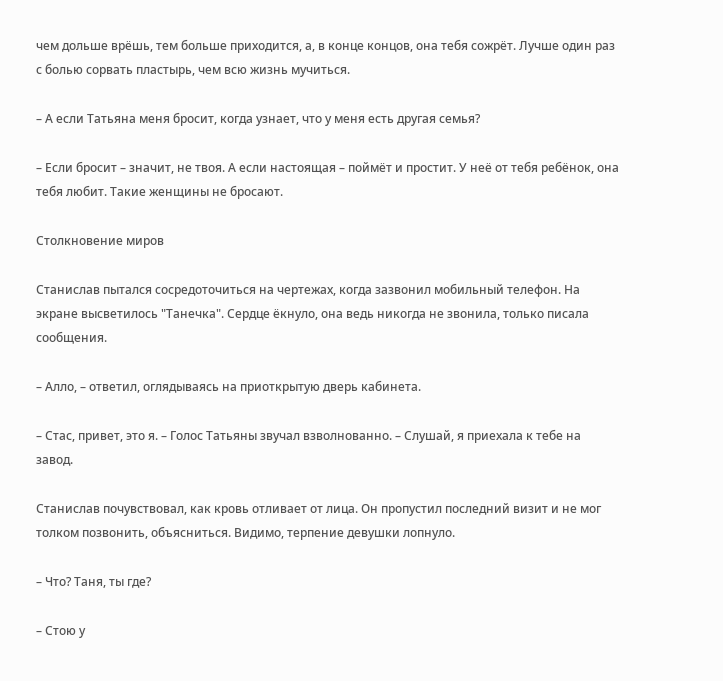чем дольше врёшь, тем больше приходится, а, в конце концов, она тебя сожрёт. Лучше один раз с болью сорвать пластырь, чем всю жизнь мучиться.

– А если Татьяна меня бросит, когда узнает, что у меня есть другая семья?

– Если бросит – значит, не твоя. А если настоящая – поймёт и простит. У неё от тебя ребёнок, она тебя любит. Такие женщины не бросают.

Столкновение миров

Станислав пытался сосредоточиться на чертежах, когда зазвонил мобильный телефон. На экране высветилось "Танечка". Сердце ёкнуло, она ведь никогда не звонила, только писала сообщения.

– Алло, – ответил, оглядываясь на приоткрытую дверь кабинета.

– Стас, привет, это я. – Голос Татьяны звучал взволнованно. – Слушай, я приехала к тебе на завод.

Станислав почувствовал, как кровь отливает от лица. Он пропустил последний визит и не мог толком позвонить, объясниться. Видимо, терпение девушки лопнуло.

– Что? Таня, ты где?

– Стою у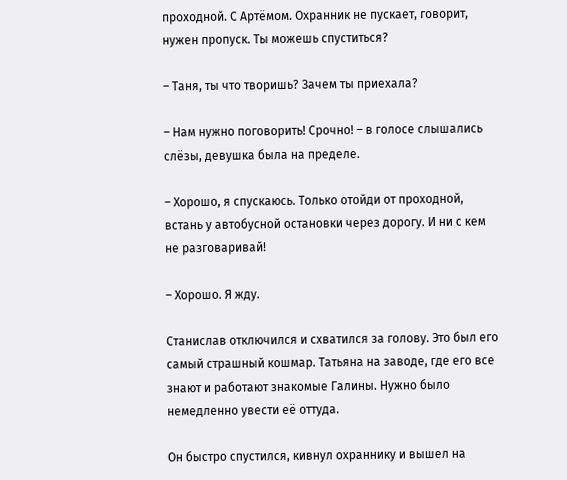проходной. С Артёмом. Охранник не пускает, говорит, нужен пропуск. Ты можешь спуститься?

– Таня, ты что творишь? Зачем ты приехала?

– Нам нужно поговорить! Срочно! – в голосе слышались слёзы, девушка была на пределе.

– Хорошо, я спускаюсь. Только отойди от проходной, встань у автобусной остановки через дорогу. И ни с кем не разговаривай!

– Хорошо. Я жду.

Станислав отключился и схватился за голову. Это был его самый страшный кошмар. Татьяна на заводе, где его все знают и работают знакомые Галины. Нужно было немедленно увести её оттуда.

Он быстро спустился, кивнул охраннику и вышел на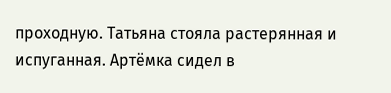проходную. Татьяна стояла растерянная и испуганная. Артёмка сидел в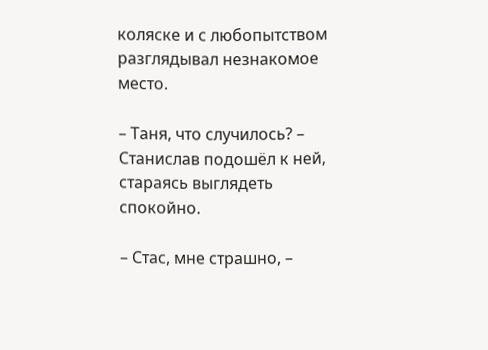коляске и с любопытством разглядывал незнакомое место.

– Таня, что случилось? – Станислав подошёл к ней, стараясь выглядеть спокойно.

– Стас, мне страшно, –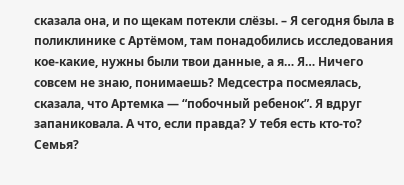сказала она, и по щекам потекли слёзы. – Я сегодня была в поликлинике с Артёмом, там понадобились исследования кое-какие, нужны были твои данные, а я… Я… Ничего совсем не знаю, понимаешь? Медсестра посмеялась, сказала, что Артемка — “побочный ребенок”. Я вдруг запаниковала. А что, если правда? У тебя есть кто-то? Семья?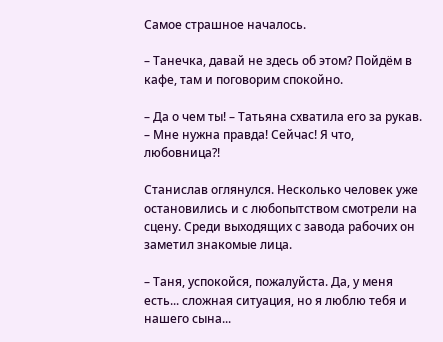Самое страшное началось.

– Танечка, давай не здесь об этом? Пойдём в кафе, там и поговорим спокойно.

– Да о чем ты! – Татьяна схватила его за рукав. – Мне нужна правда! Сейчас! Я что, любовница?!

Станислав оглянулся. Несколько человек уже остановились и с любопытством смотрели на сцену. Среди выходящих с завода рабочих он заметил знакомые лица.

– Таня, успокойся, пожалуйста. Да, у меня есть... сложная ситуация, но я люблю тебя и нашего сына...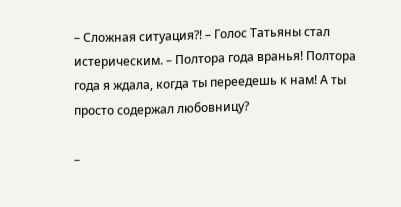– Сложная ситуация?! – Голос Татьяны стал истерическим. – Полтора года вранья! Полтора года я ждала, когда ты переедешь к нам! А ты просто содержал любовницу?

–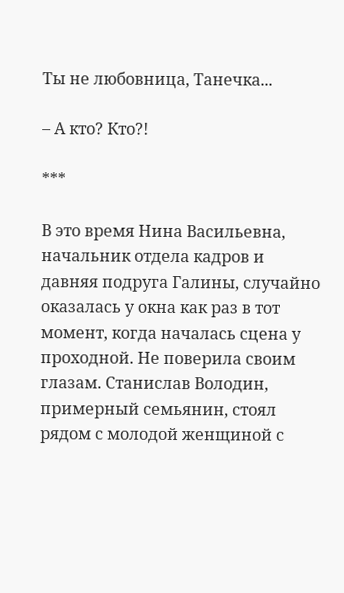Ты не любовница, Танечка...

– А кто? Кто?!

***

В это время Нина Васильевна, начальник отдела кадров и давняя подруга Галины, случайно оказалась у окна как раз в тот момент, когда началась сцена у проходной. Не поверила своим глазам. Станислав Володин, примерный семьянин, стоял рядом с молодой женщиной с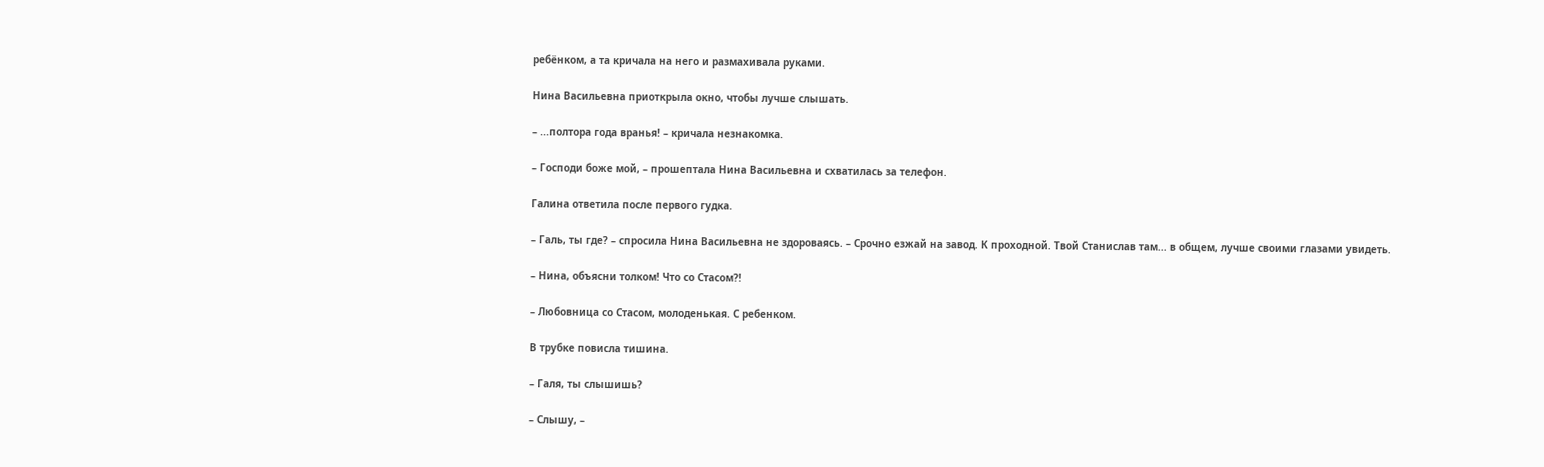ребёнком, а та кричала на него и размахивала руками.

Нина Васильевна приоткрыла окно, чтобы лучше слышать.

– ...полтора года вранья! – кричала незнакомка.

– Господи боже мой, – прошептала Нина Васильевна и схватилась за телефон.

Галина ответила после первого гудка.

– Галь, ты где? – спросила Нина Васильевна не здороваясь. – Срочно езжай на завод. К проходной. Твой Станислав там... в общем, лучше своими глазами увидеть.

– Нина, объясни толком! Что со Стасом?!

– Любовница со Стасом, молоденькая. С ребенком.

В трубке повисла тишина.

– Галя, ты слышишь?

– Слышу, –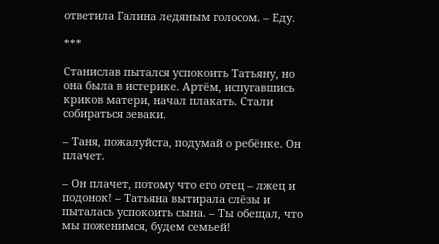ответила Галина ледяным голосом. – Еду.

***

Станислав пытался успокоить Татьяну, но она была в истерике. Артём, испугавшись криков матери, начал плакать. Стали собираться зеваки.

– Таня, пожалуйста, подумай о ребёнке. Он плачет.

– Он плачет, потому что его отец – лжец и подонок! – Татьяна вытирала слёзы и пыталась успокоить сына. – Ты обещал, что мы поженимся, будем семьей!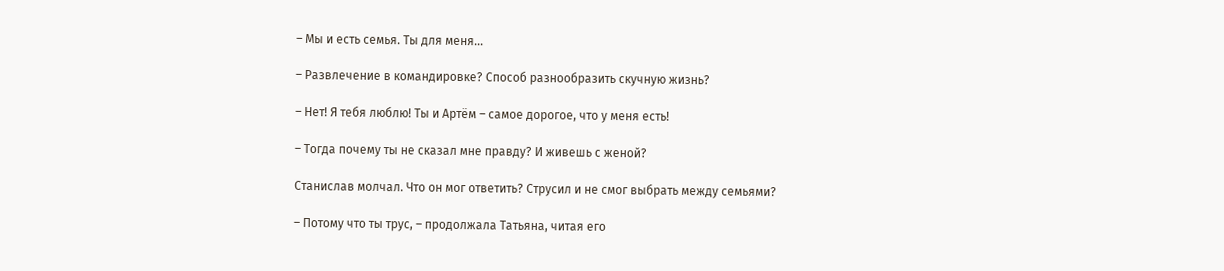– Мы и есть семья. Ты для меня...

– Развлечение в командировке? Способ разнообразить скучную жизнь?

– Нет! Я тебя люблю! Ты и Артём – самое дорогое, что у меня есть!

– Тогда почему ты не сказал мне правду? И живешь с женой?

Станислав молчал. Что он мог ответить? Струсил и не смог выбрать между семьями?

– Потому что ты трус, – продолжала Татьяна, читая его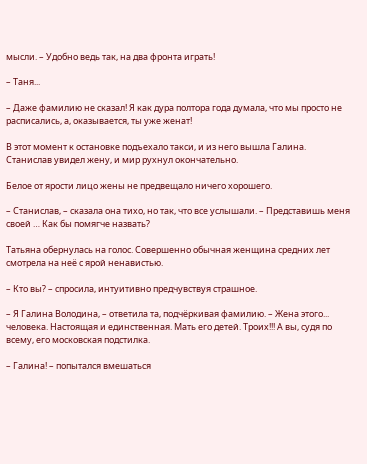мысли. – Удобно ведь так, на два фронта играть!

– Таня...

– Даже фамилию не сказал! Я как дура полтора года думала, что мы просто не расписались, а, оказывается, ты уже женат!

В этот момент к остановке подъехало такси, и из него вышла Галина. Станислав увидел жену, и мир рухнул окончательно.

Белое от ярости лицо жены не предвещало ничего хорошего.

– Станислав, – сказала она тихо, но так, что все услышали. – Представишь меня своей … Как бы помягче назвать?

Татьяна обернулась на голос. Совершенно обычная женщина средних лет смотрела на неё с ярой ненавистью.

– Кто вы? – спросила, интуитивно предчувствуя страшное.

– Я Галина Володина, – ответила та, подчёркивая фамилию. – Жена этого... человека. Настоящая и единственная. Мать его детей. Троих!!! А вы, судя по всему, его московская подстилка.

– Галина! – попытался вмешаться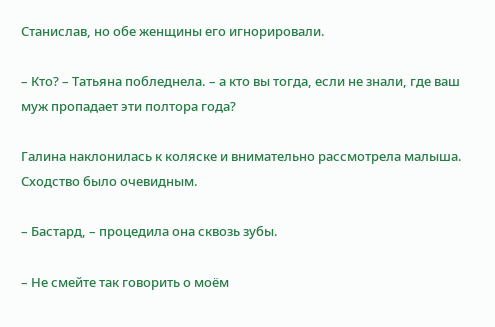Станислав, но обе женщины его игнорировали.

– Кто? – Татьяна побледнела. – а кто вы тогда, если не знали, где ваш муж пропадает эти полтора года?

Галина наклонилась к коляске и внимательно рассмотрела малыша. Сходство было очевидным.

– Бастард, – процедила она сквозь зубы.

– Не смейте так говорить о моём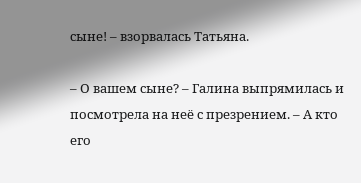сыне! – взорвалась Татьяна.

– О вашем сыне? – Галина выпрямилась и посмотрела на неё с презрением. – А кто его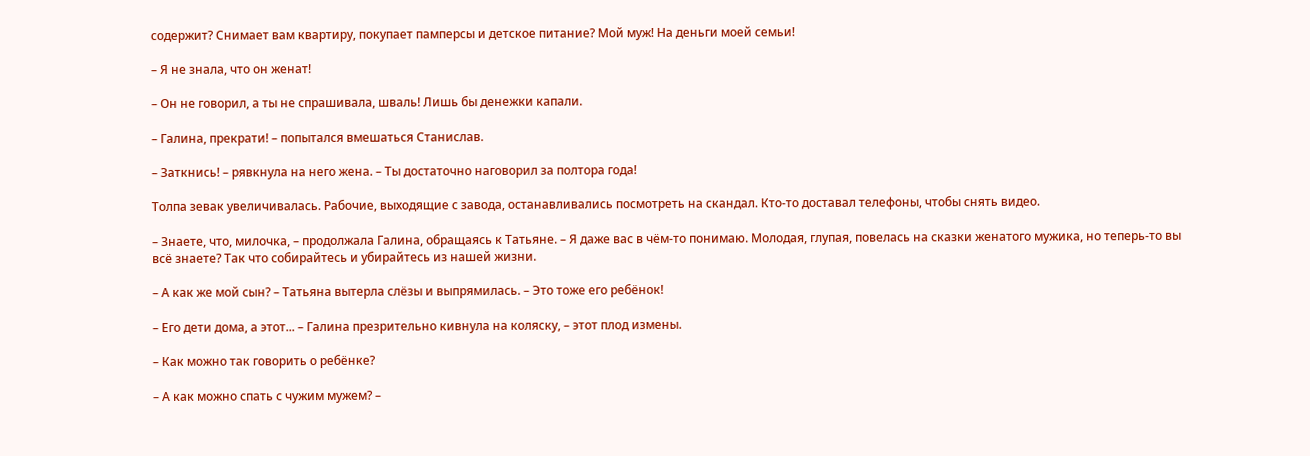содержит? Снимает вам квартиру, покупает памперсы и детское питание? Мой муж! На деньги моей семьи!

– Я не знала, что он женат!

– Он не говорил, а ты не спрашивала, шваль! Лишь бы денежки капали.

– Галина, прекрати! – попытался вмешаться Станислав.

– Заткнись! – рявкнула на него жена. – Ты достаточно наговорил за полтора года!

Толпа зевак увеличивалась. Рабочие, выходящие с завода, останавливались посмотреть на скандал. Кто-то доставал телефоны, чтобы снять видео.

– Знаете, что, милочка, – продолжала Галина, обращаясь к Татьяне. – Я даже вас в чём-то понимаю. Молодая, глупая, повелась на сказки женатого мужика, но теперь-то вы всё знаете? Так что собирайтесь и убирайтесь из нашей жизни.

– А как же мой сын? – Татьяна вытерла слёзы и выпрямилась. – Это тоже его ребёнок!

– Его дети дома, а этот... – Галина презрительно кивнула на коляску, – этот плод измены.

– Как можно так говорить о ребёнке?

– А как можно спать с чужим мужем? –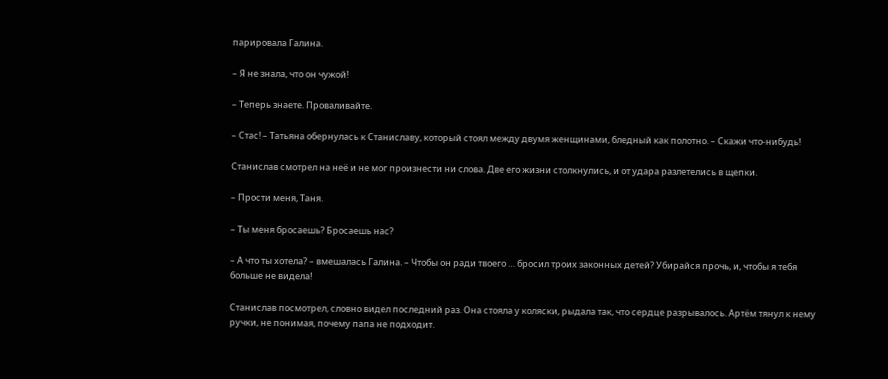парировала Галина.

– Я не знала, что он чужой!

– Теперь знаете. Проваливайте.

– Стас! – Татьяна обернулась к Станиславу, который стоял между двумя женщинами, бледный как полотно. – Скажи что-нибудь!

Станислав смотрел на неё и не мог произнести ни слова. Две его жизни столкнулись, и от удара разлетелись в щепки.

– Прости меня, Таня.

– Ты меня бросаешь? Бросаешь нас?

– А что ты хотела? – вмешалась Галина. – Чтобы он ради твоего … бросил троих законных детей? Убирайся прочь, и, чтобы я тебя больше не видела!

Станислав посмотрел, словно видел последний раз. Она стояла у коляски, рыдала так, что сердце разрывалось. Артём тянул к нему ручки, не понимая, почему папа не подходит.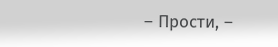– Прости, –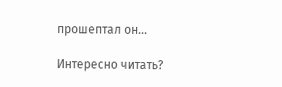прошептал он...

Интересно читать?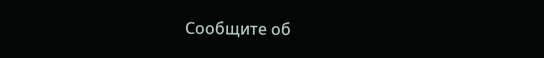Сообщите об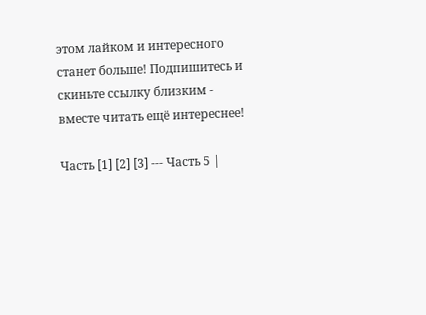этом лайком и интересного станет больше! Подпишитесь и скиньте ссылку близким - вместе читать ещё интереснее!

Часть [1] [2] [3] --- Часть 5 |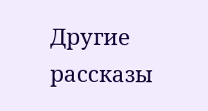Другие рассказы